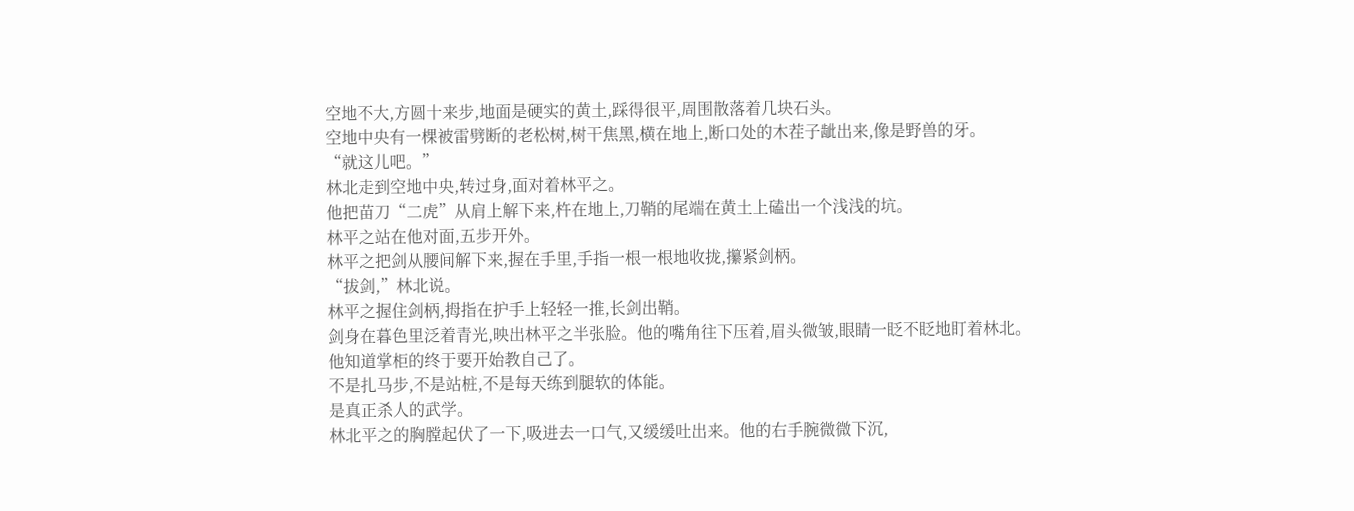空地不大,方圆十来步,地面是硬实的黄土,踩得很平,周围散落着几块石头。
空地中央有一棵被雷劈断的老松树,树干焦黑,横在地上,断口处的木茬子龇出来,像是野兽的牙。
“就这儿吧。”
林北走到空地中央,转过身,面对着林平之。
他把苗刀“二虎”从肩上解下来,杵在地上,刀鞘的尾端在黄土上磕出一个浅浅的坑。
林平之站在他对面,五步开外。
林平之把剑从腰间解下来,握在手里,手指一根一根地收拢,攥紧剑柄。
“拔剑,”林北说。
林平之握住剑柄,拇指在护手上轻轻一推,长剑出鞘。
剑身在暮色里泛着青光,映出林平之半张脸。他的嘴角往下压着,眉头微皱,眼睛一眨不眨地盯着林北。
他知道掌柜的终于要开始教自己了。
不是扎马步,不是站桩,不是每天练到腿软的体能。
是真正杀人的武学。
林北平之的胸膛起伏了一下,吸进去一口气,又缓缓吐出来。他的右手腕微微下沉,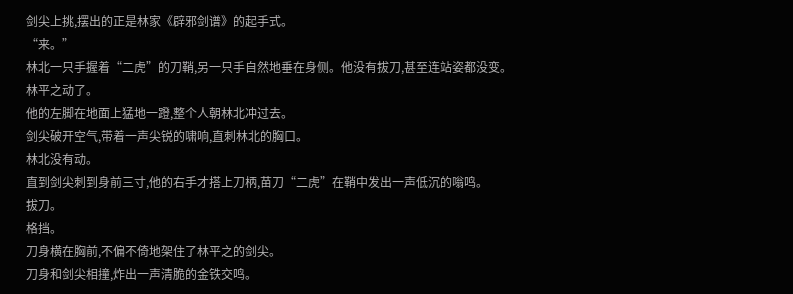剑尖上挑,摆出的正是林家《辟邪剑谱》的起手式。
“来。”
林北一只手握着“二虎”的刀鞘,另一只手自然地垂在身侧。他没有拔刀,甚至连站姿都没变。
林平之动了。
他的左脚在地面上猛地一蹬,整个人朝林北冲过去。
剑尖破开空气,带着一声尖锐的啸响,直刺林北的胸口。
林北没有动。
直到剑尖刺到身前三寸,他的右手才搭上刀柄,苗刀“二虎”在鞘中发出一声低沉的嗡鸣。
拔刀。
格挡。
刀身横在胸前,不偏不倚地架住了林平之的剑尖。
刀身和剑尖相撞,炸出一声清脆的金铁交鸣。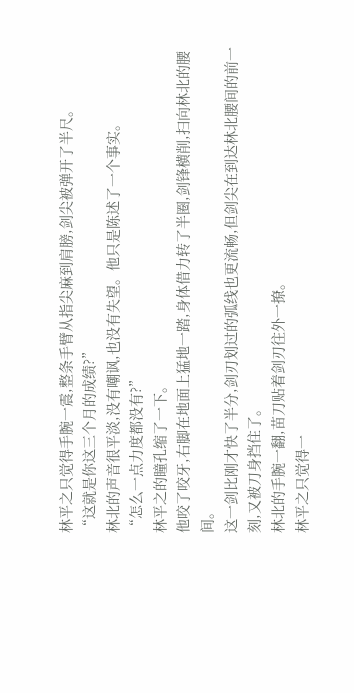林平之只觉得手腕一震,整条手臂从指尖麻到肩膀,剑尖被弹开了半尺。
“这就是你这三个月的成绩?”
林北的声音很平淡,没有嘲讽,也没有失望。他只是陈述了一个事实。
“怎么一点力度都没有?”
林平之的瞳孔缩了一下。
他咬了咬牙,右脚在地面上猛地一踏,身体借力转了半圈,剑锋横削,扫向林北的腰间。
这一剑比刚才快了半分,剑刃划过的弧线也更流畅,但剑尖在到达林北腰间的前一刻,又被刀身挡住了。
林北的手腕一翻,苗刀贴着剑刃往外一撩。
林平之只觉得一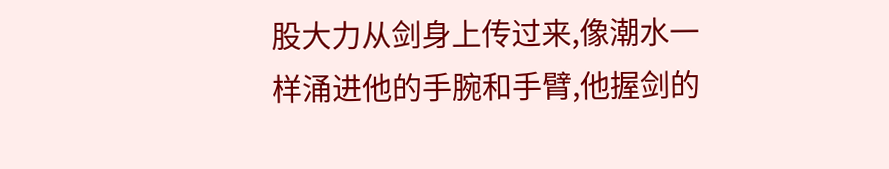股大力从剑身上传过来,像潮水一样涌进他的手腕和手臂,他握剑的